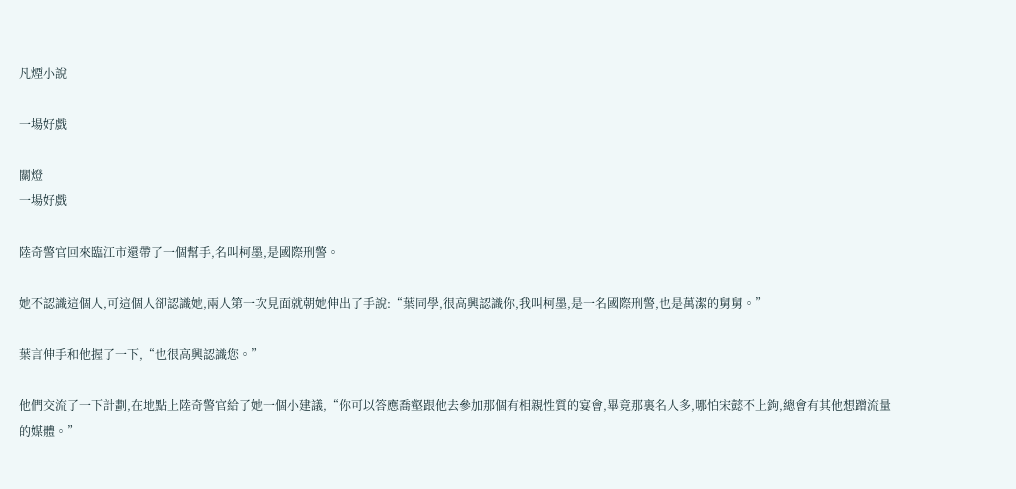凡煙小說

一場好戲

關燈
一場好戲

陸奇警官回來臨江市還帶了一個幫手,名叫柯墨,是國際刑警。

她不認識這個人,可這個人卻認識她,兩人第一次見面就朝她伸出了手說:“葉同學,很高興認識你,我叫柯墨,是一名國際刑警,也是萬潔的舅舅。”

葉言伸手和他握了一下,“也很高興認識您。”

他們交流了一下計劃,在地點上陸奇警官給了她一個小建議,“你可以答應喬壑跟他去參加那個有相親性質的宴會,畢竟那裏名人多,哪怕宋懿不上鉤,總會有其他想蹭流量的媒體。”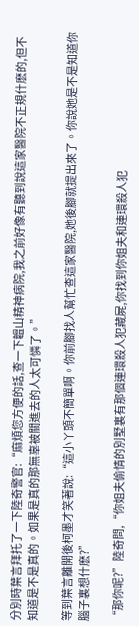分別時葉言拜托了一下陸奇警官:“麻煩您方便的話,查一下韞山精神病院,我之前好像有聽到說這家醫院不正規什麽的,但不知道是不是真的。如果是真的那無辜被關進去的人太可憐了。”

等到葉言離開後柯墨才笑著說:“這小丫頭不簡單啊。你前腳找人幫忙查這家醫院,她後腳就提出來了。你說她是不是知道你腦子裏想什麽?”

“那你呢?”陸奇問,“你姐夫偷情的別墅裏有那個連環殺人犯藏屍,你找到你姐夫和連環殺人犯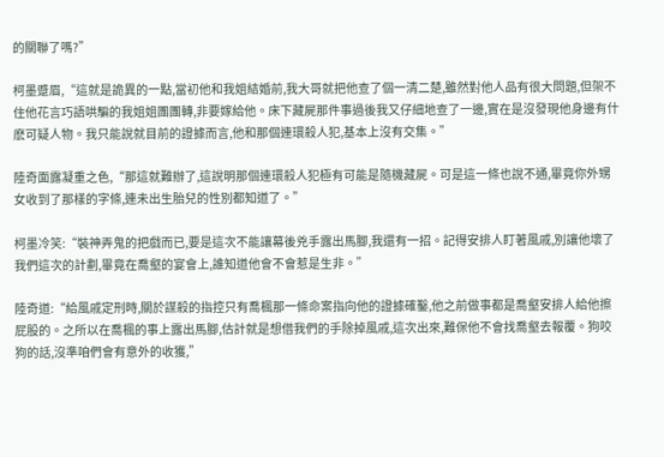的關聯了嗎?”

柯墨蹙眉,“這就是詭異的一點,當初他和我姐結婚前,我大哥就把他查了個一清二楚,雖然對他人品有很大問題,但架不住他花言巧語哄騙的我姐姐團團轉,非要嫁給他。床下藏屍那件事過後我又仔細地查了一邊,實在是沒發現他身邊有什麽可疑人物。我只能說就目前的證據而言,他和那個連環殺人犯,基本上沒有交集。”

陸奇面露凝重之色,“那這就難辦了,這說明那個連環殺人犯極有可能是隨機藏屍。可是這一條也說不通,畢竟你外甥女收到了那樣的字條,連未出生胎兒的性別都知道了。”

柯墨冷笑:“裝神弄鬼的把戲而已,要是這次不能讓幕後兇手露出馬腳,我還有一招。記得安排人盯著風戚,別讓他壞了我們這次的計劃,畢竟在喬壑的宴會上,誰知道他會不會惹是生非。”

陸奇道:“給風戚定刑時,關於謀殺的指控只有喬楓那一條命案指向他的證據確鑿,他之前做事都是喬壑安排人給他擦屁股的。之所以在喬楓的事上露出馬腳,估計就是想借我們的手除掉風戚,這次出來,難保他不會找喬壑去報覆。狗咬狗的話,沒準咱們會有意外的收獲,”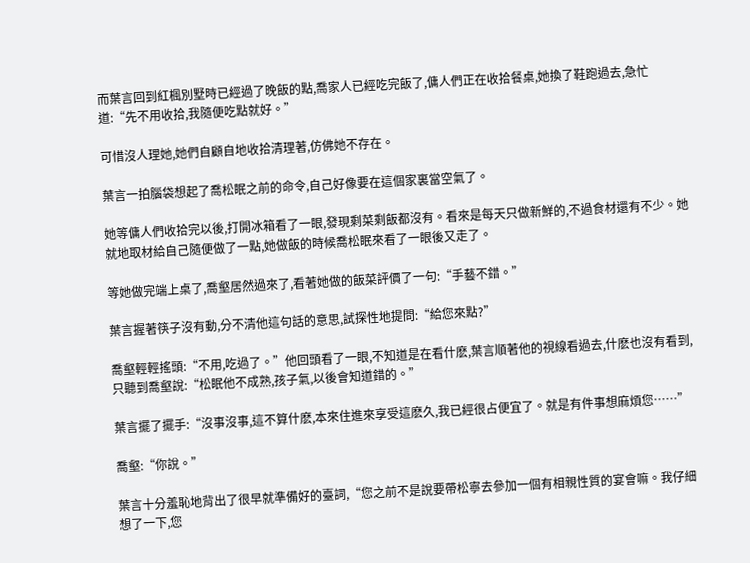而葉言回到紅楓別墅時已經過了晚飯的點,喬家人已經吃完飯了,傭人們正在收拾餐桌,她換了鞋跑過去,急忙道:“先不用收拾,我隨便吃點就好。”

可惜沒人理她,她們自顧自地收拾清理著,仿佛她不存在。

葉言一拍腦袋想起了喬松眠之前的命令,自己好像要在這個家裏當空氣了。

她等傭人們收拾完以後,打開冰箱看了一眼,發現剩菜剩飯都沒有。看來是每天只做新鮮的,不過食材還有不少。她就地取材給自己隨便做了一點,她做飯的時候喬松眠來看了一眼後又走了。

等她做完端上桌了,喬壑居然過來了,看著她做的飯菜評價了一句:“手藝不錯。”

葉言握著筷子沒有動,分不清他這句話的意思,試探性地提問:“給您來點?”

喬壑輕輕搖頭:“不用,吃過了。”他回頭看了一眼,不知道是在看什麽,葉言順著他的視線看過去,什麽也沒有看到,只聽到喬壑說:“松眠他不成熟,孩子氣,以後會知道錯的。”

葉言擺了擺手:“沒事沒事,這不算什麽,本來住進來享受這麽久,我已經很占便宜了。就是有件事想麻煩您……”

喬壑:“你說。”

葉言十分羞恥地背出了很早就準備好的臺詞,“您之前不是說要帶松寧去參加一個有相親性質的宴會嘛。我仔細想了一下,您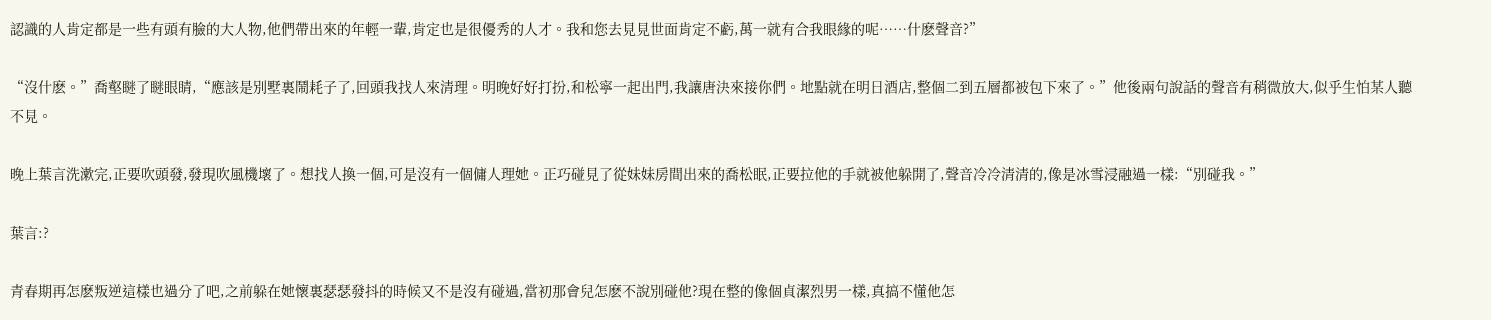認識的人肯定都是一些有頭有臉的大人物,他們帶出來的年輕一輩,肯定也是很優秀的人才。我和您去見見世面肯定不虧,萬一就有合我眼緣的呢……什麽聲音?”

“沒什麽。”喬壑瞇了瞇眼睛,“應該是別墅裏鬧耗子了,回頭我找人來清理。明晚好好打扮,和松寧一起出門,我讓唐決來接你們。地點就在明日酒店,整個二到五層都被包下來了。”他後兩句說話的聲音有稍微放大,似乎生怕某人聽不見。

晚上葉言洗漱完,正要吹頭發,發現吹風機壞了。想找人換一個,可是沒有一個傭人理她。正巧碰見了從妹妹房間出來的喬松眠,正要拉他的手就被他躲開了,聲音冷冷清清的,像是冰雪浸融過一樣:“別碰我。”

葉言:?

青春期再怎麽叛逆這樣也過分了吧,之前躲在她懷裏瑟瑟發抖的時候又不是沒有碰過,當初那會兒怎麽不說別碰他?現在整的像個貞潔烈男一樣,真搞不懂他怎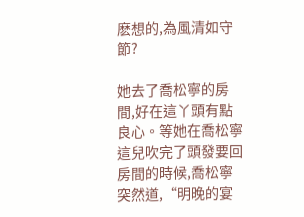麽想的,為風清如守節?

她去了喬松寧的房間,好在這丫頭有點良心。等她在喬松寧這兒吹完了頭發要回房間的時候,喬松寧突然道,“明晚的宴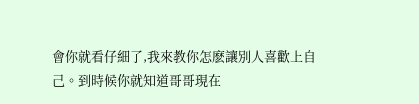會你就看仔細了,我來教你怎麽讓別人喜歡上自己。到時候你就知道哥哥現在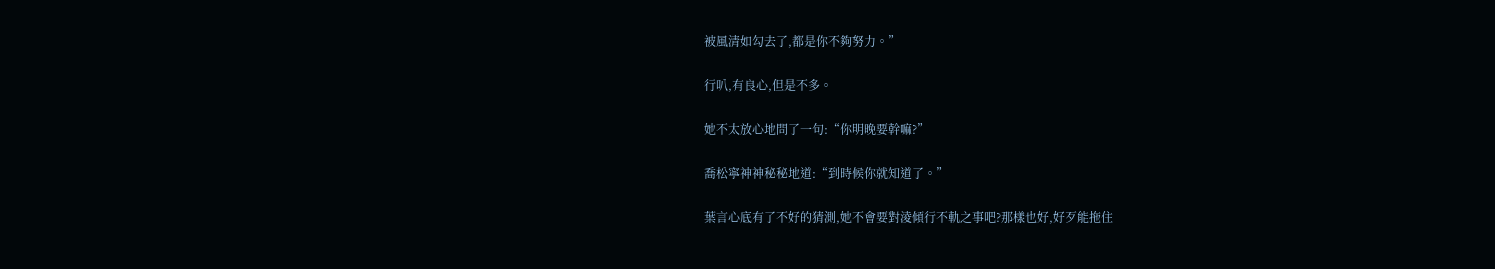被風清如勾去了,都是你不夠努力。”

行叭,有良心,但是不多。

她不太放心地問了一句:“你明晚要幹嘛?”

喬松寧神神秘秘地道:“到時候你就知道了。”

葉言心底有了不好的猜測,她不會要對淩傾行不軌之事吧?那樣也好,好歹能拖住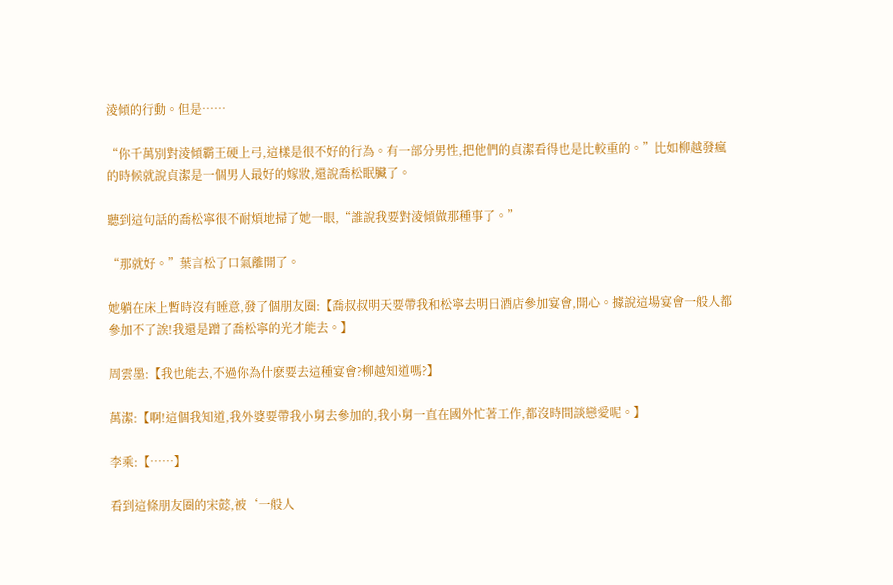淩傾的行動。但是……

“你千萬別對淩傾霸王硬上弓,這樣是很不好的行為。有一部分男性,把他們的貞潔看得也是比較重的。”比如柳越發瘋的時候就說貞潔是一個男人最好的嫁妝,還說喬松眠臟了。

聽到這句話的喬松寧很不耐煩地掃了她一眼,“誰說我要對淩傾做那種事了。”

“那就好。”葉言松了口氣離開了。

她躺在床上暫時沒有睡意,發了個朋友圈:【喬叔叔明天要帶我和松寧去明日酒店參加宴會,開心。據說這場宴會一般人都參加不了誒!我還是蹭了喬松寧的光才能去。】

周雲墨:【我也能去,不過你為什麽要去這種宴會?柳越知道嗎?】

萬潔:【啊!這個我知道,我外婆要帶我小舅去參加的,我小舅一直在國外忙著工作,都沒時間談戀愛呢。】

李乘:【……】

看到這條朋友圈的宋懿,被‘一般人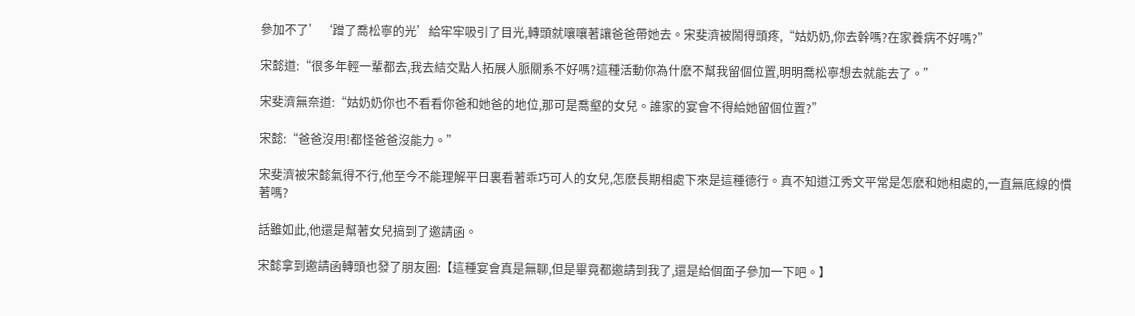參加不了’‘蹭了喬松寧的光’給牢牢吸引了目光,轉頭就嚷嚷著讓爸爸帶她去。宋斐濟被鬧得頭疼,“姑奶奶,你去幹嗎?在家養病不好嗎?”

宋懿道:“很多年輕一輩都去,我去結交點人拓展人脈關系不好嗎?這種活動你為什麽不幫我留個位置,明明喬松寧想去就能去了。”

宋斐濟無奈道:“姑奶奶你也不看看你爸和她爸的地位,那可是喬壑的女兒。誰家的宴會不得給她留個位置?”

宋懿:“爸爸沒用!都怪爸爸沒能力。”

宋斐濟被宋懿氣得不行,他至今不能理解平日裏看著乖巧可人的女兒,怎麽長期相處下來是這種德行。真不知道江秀文平常是怎麽和她相處的,一直無底線的慣著嗎?

話雖如此,他還是幫著女兒搞到了邀請函。

宋懿拿到邀請函轉頭也發了朋友圈:【這種宴會真是無聊,但是畢竟都邀請到我了,還是給個面子參加一下吧。】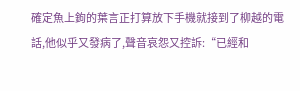確定魚上鉤的葉言正打算放下手機就接到了柳越的電話,他似乎又發病了,聲音哀怨又控訴:“已經和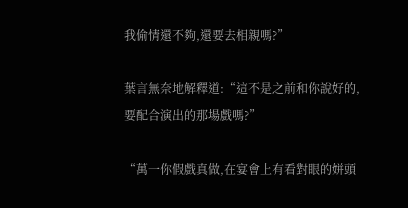我偷情還不夠,還要去相親嗎?”

葉言無奈地解釋道:“這不是之前和你說好的,要配合演出的那場戲嗎?”

“萬一你假戲真做,在宴會上有看對眼的姘頭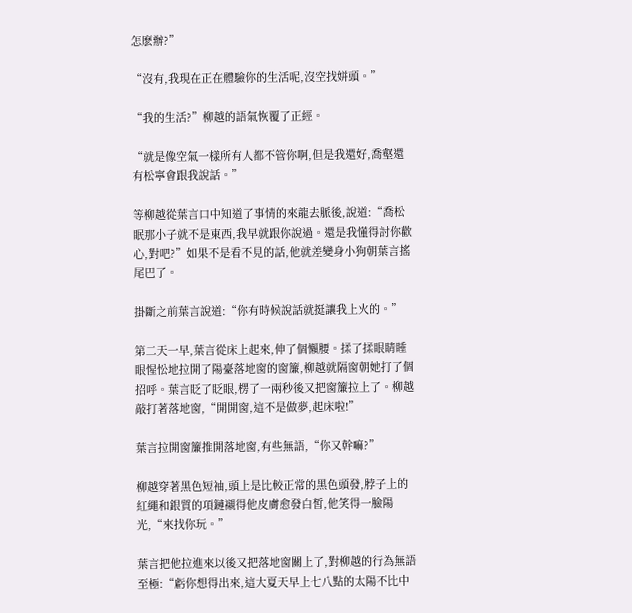怎麽辦?”

“沒有,我現在正在體驗你的生活呢,沒空找姘頭。”

“我的生活?”柳越的語氣恢覆了正經。

“就是像空氣一樣所有人都不管你啊,但是我還好,喬壑還有松寧會跟我說話。”

等柳越從葉言口中知道了事情的來龍去脈後,說道:“喬松眠那小子就不是東西,我早就跟你說過。還是我懂得討你歡心,對吧?”如果不是看不見的話,他就差變身小狗朝葉言搖尾巴了。

掛斷之前葉言說道:“你有時候說話就挺讓我上火的。”

第二天一早,葉言從床上起來,伸了個懶腰。揉了揉眼睛睡眼惺忪地拉開了陽臺落地窗的窗簾,柳越就隔窗朝她打了個招呼。葉言眨了眨眼,楞了一兩秒後又把窗簾拉上了。柳越敲打著落地窗,“開開窗,這不是做夢,起床啦!”

葉言拉開窗簾推開落地窗,有些無語,“你又幹嘛?”

柳越穿著黑色短袖,頭上是比較正常的黑色頭發,脖子上的紅繩和銀質的項鏈襯得他皮膚愈發白皙,他笑得一臉陽光,“來找你玩。”

葉言把他拉進來以後又把落地窗關上了,對柳越的行為無語至極:“虧你想得出來,這大夏天早上七八點的太陽不比中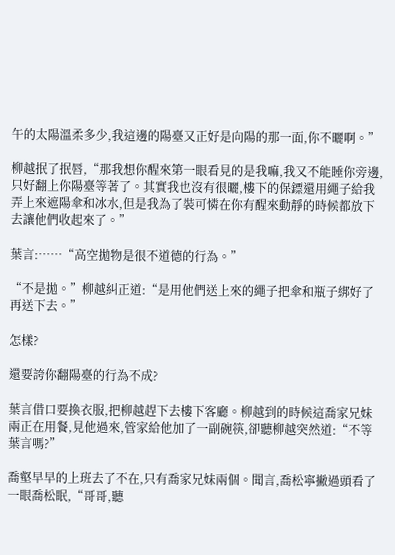午的太陽溫柔多少,我這邊的陽臺又正好是向陽的那一面,你不曬啊。”

柳越抿了抿唇,“那我想你醒來第一眼看見的是我嘛,我又不能睡你旁邊,只好翻上你陽臺等著了。其實我也沒有很曬,樓下的保鏢還用繩子給我弄上來遮陽傘和冰水,但是我為了裝可憐在你有醒來動靜的時候都放下去讓他們收起來了。”

葉言:……“高空拋物是很不道德的行為。”

“不是拋。”柳越糾正道:“是用他們送上來的繩子把傘和瓶子綁好了再送下去。”

怎樣?

還要誇你翻陽臺的行為不成?

葉言借口要換衣服,把柳越趕下去樓下客廳。柳越到的時候這喬家兄妹兩正在用餐,見他過來,管家給他加了一副碗筷,卻聽柳越突然道:“不等葉言嗎?”

喬壑早早的上班去了不在,只有喬家兄妹兩個。聞言,喬松寧撇過頭看了一眼喬松眠,“哥哥,聽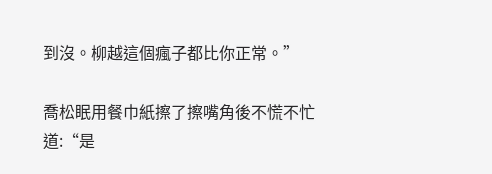到沒。柳越這個瘋子都比你正常。”

喬松眠用餐巾紙擦了擦嘴角後不慌不忙道:“是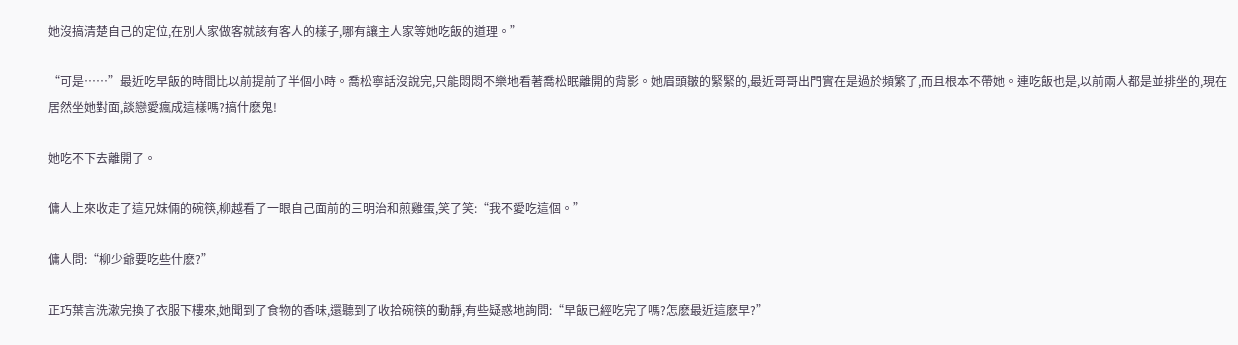她沒搞清楚自己的定位,在別人家做客就該有客人的樣子,哪有讓主人家等她吃飯的道理。”

“可是……”最近吃早飯的時間比以前提前了半個小時。喬松寧話沒說完,只能悶悶不樂地看著喬松眠離開的背影。她眉頭皺的緊緊的,最近哥哥出門實在是過於頻繁了,而且根本不帶她。連吃飯也是,以前兩人都是並排坐的,現在居然坐她對面,談戀愛瘋成這樣嗎?搞什麽鬼!

她吃不下去離開了。

傭人上來收走了這兄妹倆的碗筷,柳越看了一眼自己面前的三明治和煎雞蛋,笑了笑:“我不愛吃這個。”

傭人問:“柳少爺要吃些什麽?”

正巧葉言洗漱完換了衣服下樓來,她聞到了食物的香味,還聽到了收拾碗筷的動靜,有些疑惑地詢問:“早飯已經吃完了嗎?怎麽最近這麽早?”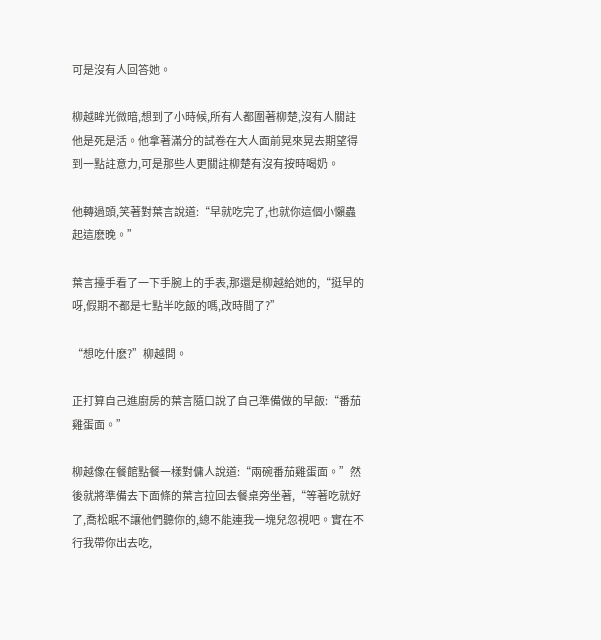可是沒有人回答她。

柳越眸光微暗,想到了小時候,所有人都圍著柳楚,沒有人關註他是死是活。他拿著滿分的試卷在大人面前晃來晃去期望得到一點註意力,可是那些人更關註柳楚有沒有按時喝奶。

他轉過頭,笑著對葉言說道:“早就吃完了,也就你這個小懶蟲起這麽晚。”

葉言擡手看了一下手腕上的手表,那還是柳越給她的,“挺早的呀,假期不都是七點半吃飯的嗎,改時間了?”

“想吃什麽?”柳越問。

正打算自己進廚房的葉言隨口說了自己準備做的早飯:“番茄雞蛋面。”

柳越像在餐館點餐一樣對傭人說道:“兩碗番茄雞蛋面。”然後就將準備去下面條的葉言拉回去餐桌旁坐著,“等著吃就好了,喬松眠不讓他們聽你的,總不能連我一塊兒忽視吧。實在不行我帶你出去吃,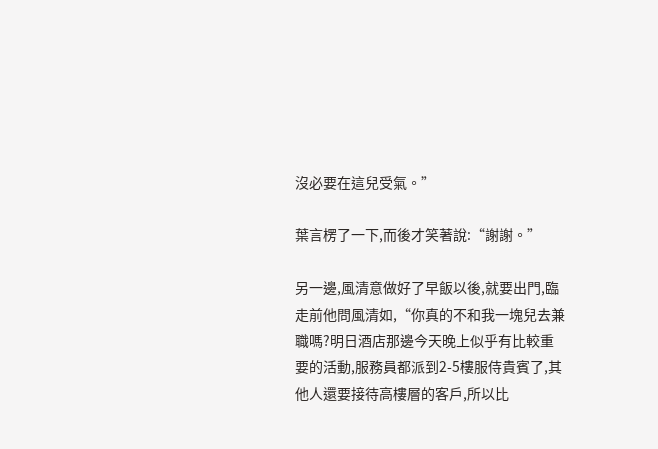沒必要在這兒受氣。”

葉言楞了一下,而後才笑著說:“謝謝。”

另一邊,風清意做好了早飯以後,就要出門,臨走前他問風清如,“你真的不和我一塊兒去兼職嗎?明日酒店那邊今天晚上似乎有比較重要的活動,服務員都派到2-5樓服侍貴賓了,其他人還要接待高樓層的客戶,所以比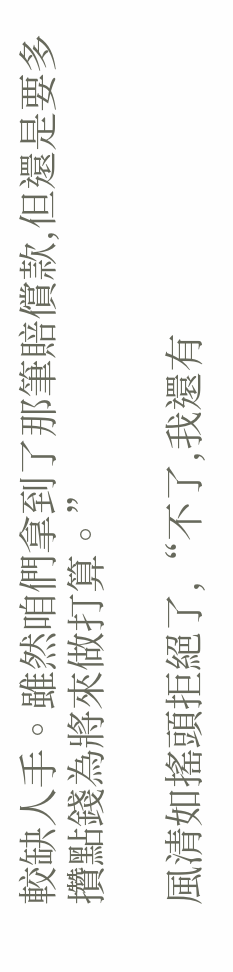較缺人手。雖然咱們拿到了那筆賠償款,但還是要多攢點錢為將來做打算。”

風清如搖頭拒絕了,“不了,我還有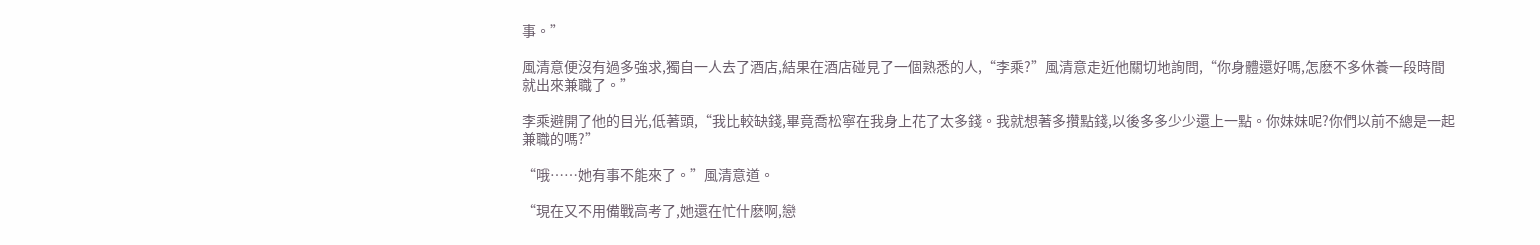事。”

風清意便沒有過多強求,獨自一人去了酒店,結果在酒店碰見了一個熟悉的人,“李乘?”風清意走近他關切地詢問,“你身體還好嗎,怎麽不多休養一段時間就出來兼職了。”

李乘避開了他的目光,低著頭,“我比較缺錢,畢竟喬松寧在我身上花了太多錢。我就想著多攢點錢,以後多多少少還上一點。你妹妹呢?你們以前不總是一起兼職的嗎?”

“哦……她有事不能來了。”風清意道。

“現在又不用備戰高考了,她還在忙什麽啊,戀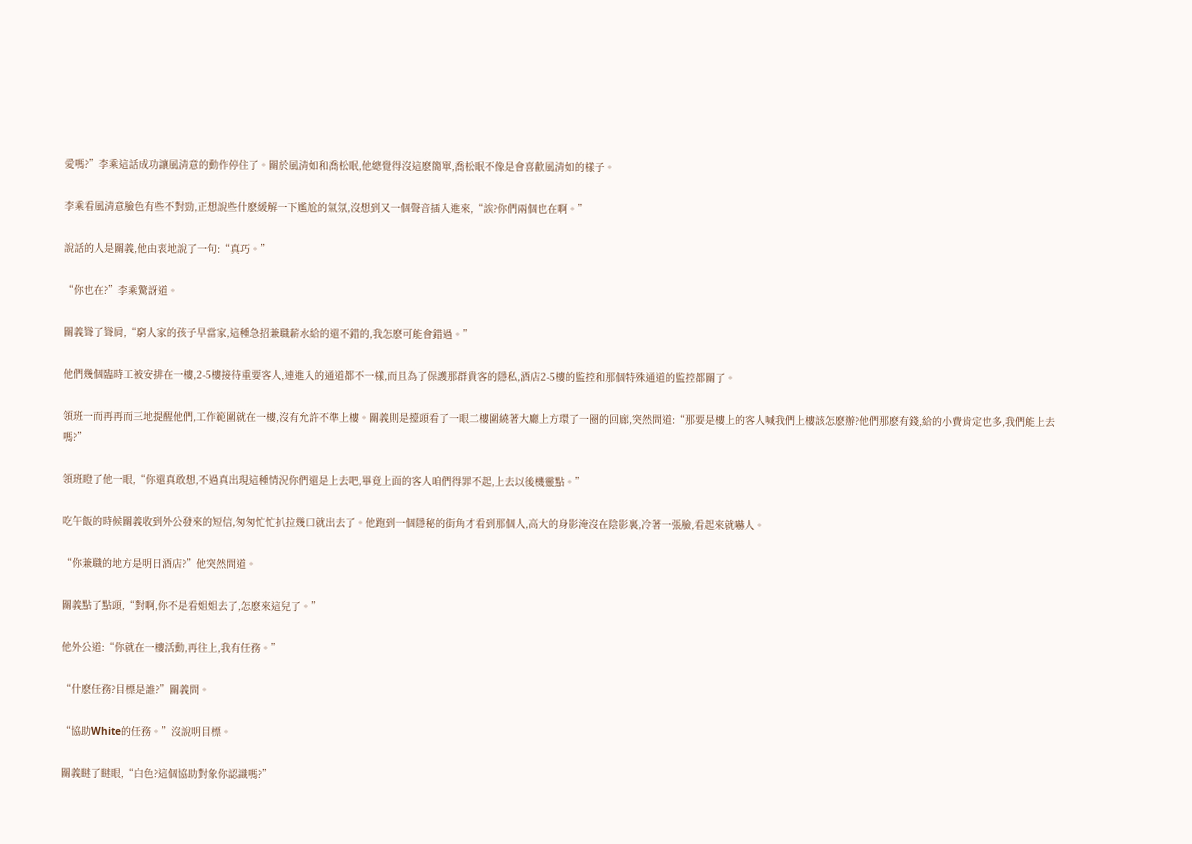愛嗎?”李乘這話成功讓風清意的動作停住了。關於風清如和喬松眠,他總覺得沒這麽簡單,喬松眠不像是會喜歡風清如的樣子。

李乘看風清意臉色有些不對勁,正想說些什麽緩解一下尷尬的氣氛,沒想到又一個聲音插入進來,“誒?你們兩個也在啊。”

說話的人是關義,他由衷地說了一句:“真巧。”

“你也在?”李乘驚訝道。

關義聳了聳肩,“窮人家的孩子早當家,這種急招兼職薪水給的還不錯的,我怎麽可能會錯過。”

他們幾個臨時工被安排在一樓,2-5樓接待重要客人,連進入的通道都不一樣,而且為了保護那群貴客的隱私,酒店2-5樓的監控和那個特殊通道的監控都關了。

領班一而再再而三地提醒他們,工作範圍就在一樓,沒有允許不準上樓。關義則是擡頭看了一眼二樓圍繞著大廳上方環了一圈的回廊,突然問道:“那要是樓上的客人喊我們上樓該怎麽辦?他們那麽有錢,給的小費肯定也多,我們能上去嗎?”

領班瞪了他一眼,“你還真敢想,不過真出現這種情況你們還是上去吧,畢竟上面的客人咱們得罪不起,上去以後機靈點。”

吃午飯的時候關義收到外公發來的短信,匆匆忙忙扒拉幾口就出去了。他跑到一個隱秘的街角才看到那個人,高大的身影淹沒在陰影裏,冷著一張臉,看起來就嚇人。

“你兼職的地方是明日酒店?”他突然問道。

關義點了點頭,“對啊,你不是看姐姐去了,怎麽來這兒了。”

他外公道:“你就在一樓活動,再往上,我有任務。”

“什麽任務?目標是誰?”關義問。

“協助White的任務。”沒說明目標。

關義瞇了瞇眼,“白色?這個協助對象你認識嗎?”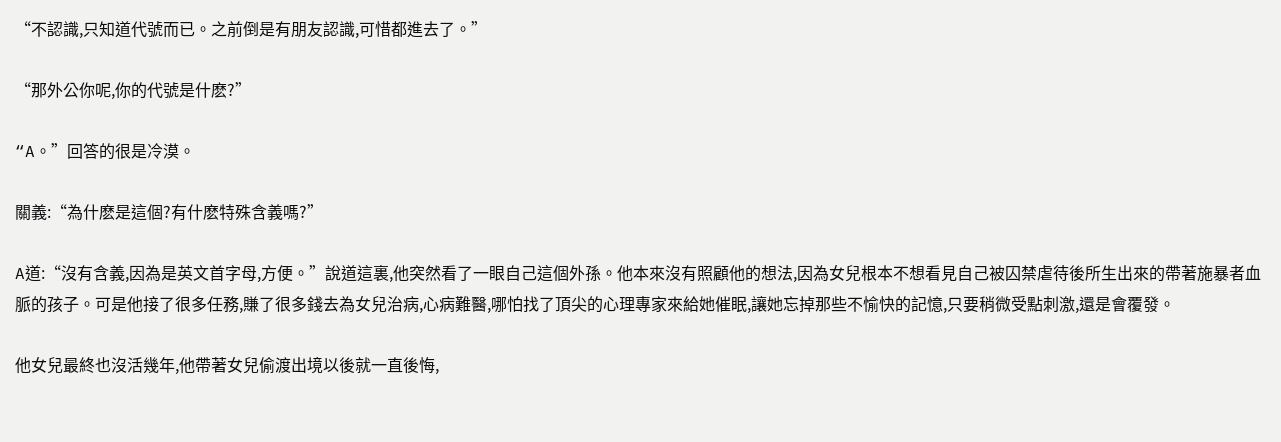“不認識,只知道代號而已。之前倒是有朋友認識,可惜都進去了。”

“那外公你呢,你的代號是什麽?”

“A。”回答的很是冷漠。

關義:“為什麽是這個?有什麽特殊含義嗎?”

A道:“沒有含義,因為是英文首字母,方便。”說道這裏,他突然看了一眼自己這個外孫。他本來沒有照顧他的想法,因為女兒根本不想看見自己被囚禁虐待後所生出來的帶著施暴者血脈的孩子。可是他接了很多任務,賺了很多錢去為女兒治病,心病難醫,哪怕找了頂尖的心理專家來給她催眠,讓她忘掉那些不愉快的記憶,只要稍微受點刺激,還是會覆發。

他女兒最終也沒活幾年,他帶著女兒偷渡出境以後就一直後悔,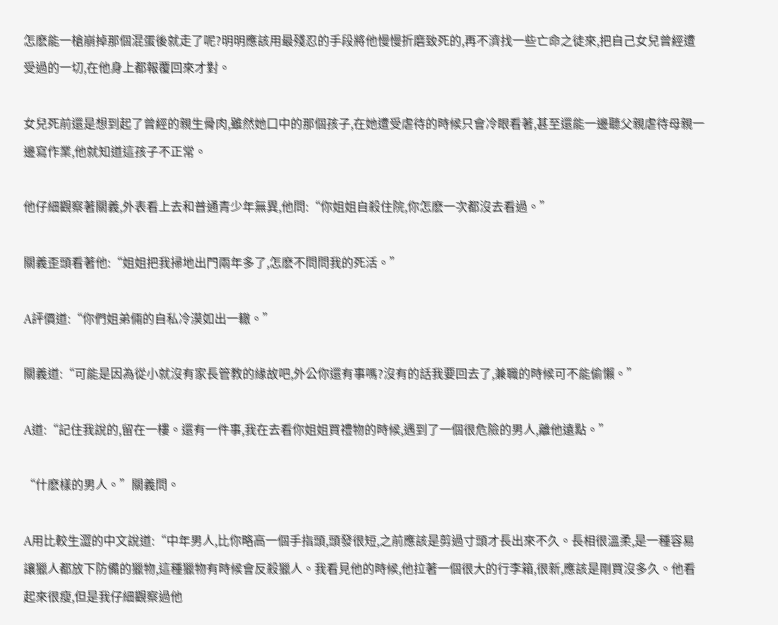怎麽能一槍崩掉那個混蛋後就走了呢?明明應該用最殘忍的手段將他慢慢折磨致死的,再不濟找一些亡命之徒來,把自己女兒曾經遭受過的一切,在他身上都報覆回來才對。

女兒死前還是想到起了曾經的親生骨肉,雖然她口中的那個孩子,在她遭受虐待的時候只會冷眼看著,甚至還能一邊聽父親虐待母親一邊寫作業,他就知道這孩子不正常。

他仔細觀察著關義,外表看上去和普通青少年無異,他問:“你姐姐自殺住院,你怎麽一次都沒去看過。”

關義歪頭看著他:“姐姐把我掃地出門兩年多了,怎麽不問問我的死活。”

A評價道:“你們姐弟倆的自私冷漠如出一轍。”

關義道:“可能是因為從小就沒有家長管教的緣故吧,外公你還有事嗎?沒有的話我要回去了,兼職的時候可不能偷懶。”

A道:“記住我說的,留在一樓。還有一件事,我在去看你姐姐買禮物的時候,遇到了一個很危險的男人,離他遠點。”

“什麽樣的男人。”關義問。

A用比較生澀的中文說道:“中年男人,比你略高一個手指頭,頭發很短,之前應該是剪過寸頭才長出來不久。長相很溫柔,是一種容易讓獵人都放下防備的獵物,這種獵物有時候會反殺獵人。我看見他的時候,他拉著一個很大的行李箱,很新,應該是剛買沒多久。他看起來很瘦,但是我仔細觀察過他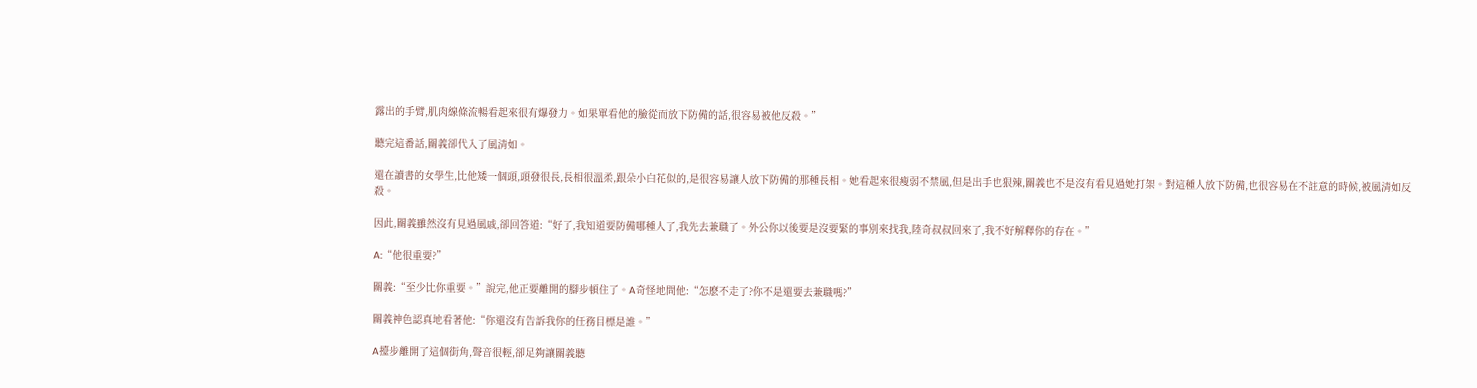露出的手臂,肌肉線條流暢看起來很有爆發力。如果單看他的臉從而放下防備的話,很容易被他反殺。”

聽完這番話,關義卻代入了風清如。

還在讀書的女學生,比他矮一個頭,頭發很長,長相很溫柔,跟朵小白花似的,是很容易讓人放下防備的那種長相。她看起來很瘦弱不禁風,但是出手也狠辣,關義也不是沒有看見過她打架。對這種人放下防備,也很容易在不註意的時候,被風清如反殺。

因此,關義雖然沒有見過風戚,卻回答道:“好了,我知道要防備哪種人了,我先去兼職了。外公你以後要是沒要緊的事別來找我,陸奇叔叔回來了,我不好解釋你的存在。”

A:“他很重要?”

關義:“至少比你重要。”說完,他正要離開的腳步頓住了。A奇怪地問他:“怎麽不走了?你不是還要去兼職嗎?”

關義神色認真地看著他:“你還沒有告訴我你的任務目標是誰。”

A擡步離開了這個街角,聲音很輕,卻足夠讓關義聽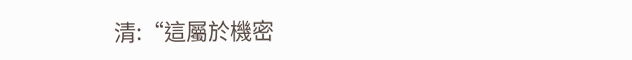清:“這屬於機密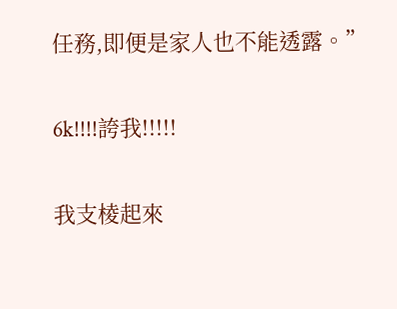任務,即便是家人也不能透露。”

6k!!!!誇我!!!!!

我支棱起來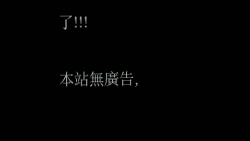了!!!

本站無廣告,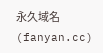永久域名(fanyan.cc)